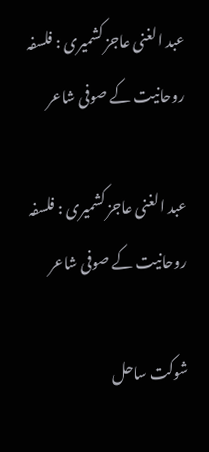عبد الغنی عاجز کشمیری : فلسفہ روحانیت کے صوفی شاعر

عبد الغنی عاجز کشمیری : فلسفہ روحانیت کے صوفی شاعر

شوکت ساحل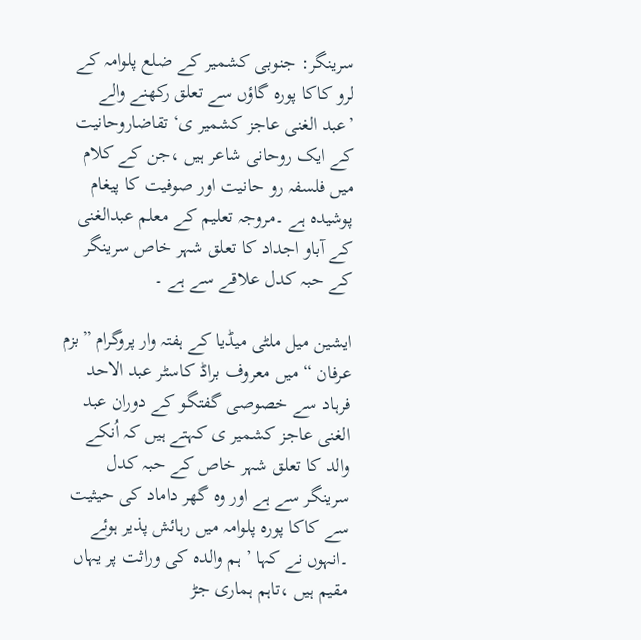سرینگر: جنوبی کشمیر کے ضلع پلوامہ کے لرو کاکا پورہ گاؤں سے تعلق رکھنے والے ’عبد الغنی عاجز کشمیر ی‘ تقاضاروحانیت کے ایک روحانی شاعر ہیں ،جن کے کلام میں فلسفہ رو حانیت اور صوفیت کا پیغام پوشیدہ ہے ۔مروجہ تعلیم کے معلم عبدالغنی کے آباو اجداد کا تعلق شہر خاص سرینگر کے حبہ کدل علاقے سے ہے ۔

ایشین میل ملٹی میڈیا کے ہفتہ وار پروگرام ”بزم عرفان “ میں معروف براڈ کاسٹر عبد الاحد فرہاد سے خصوصی گفتگو کے دوران عبد الغنی عاجز کشمیر ی کہتے ہیں کہ اُنکے والد کا تعلق شہر خاص کے حبہ کدل سرینگر سے ہے اور وہ گھر داماد کی حیثیت سے کاکا پورہ پلوامہ میں رہائش پذیر ہوئے ۔انہوں نے کہا ’ ہم والدہ کی وراثت پر یہاں مقیم ہیں ،تاہم ہماری جڑ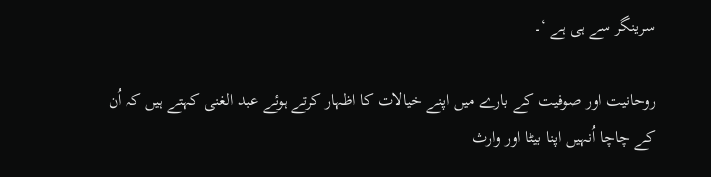سرینگر سے ہی ہے ‘۔

روحانیت اور صوفیت کے بارے میں اپنے خیالات کا اظہار کرتے ہوئے عبد الغنی کہتے ہیں کہ اُن کے چاچا اُنہیں اپنا بیٹا اور وارث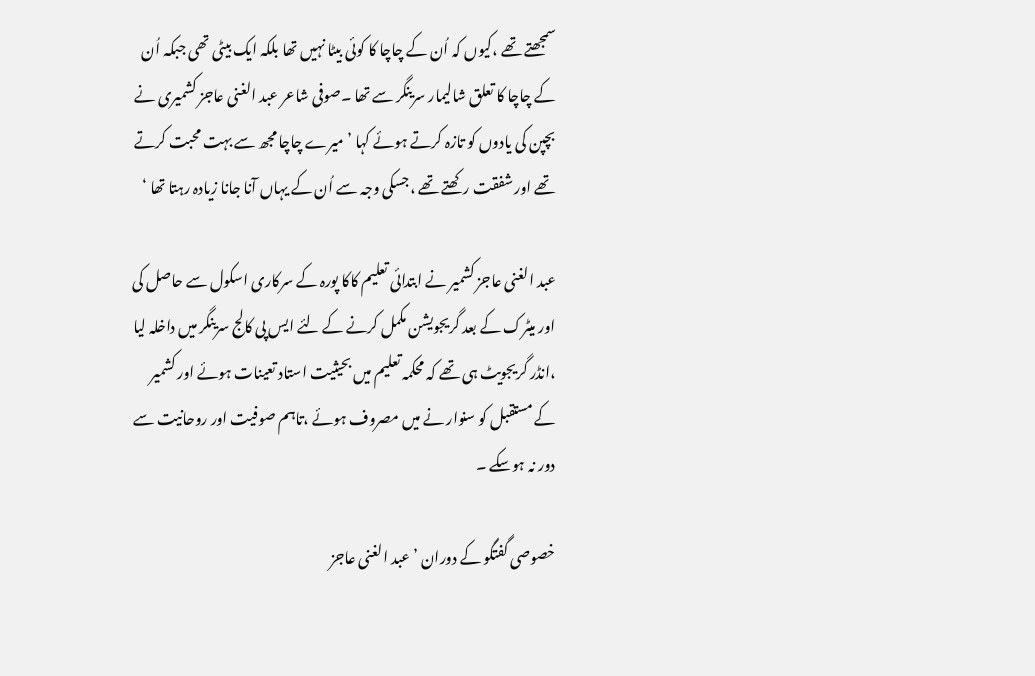سمجھتے تھے ،کیوں کہ اُن کے چاچا کا کوئی بیٹا نہیں تھا بلکہ ایک بیٹی تھی جبکہ اُن کے چاچا کا تعلق شالیمار سرینگر سے تھا ۔صوفی شاعر عبد الغنی عاجز کشمیری نے بچپن کی یادوں کو تازہ کرتے ہوئے کہا ’ میرے چاچا مجھ سے بہت محبت کرتے تھے اور شفقت رکھتے تھے ،جسکی وجہ سے اُن کے یہاں آنا جانا زیادہ رہتا تھا ‘

عبد الغنی عاجز کشمیر نے ابتدائی تعلیم کاکا پورہ کے سرکاری اسکول سے حاصل کی اور میٹرک کے بعد گریجویشن مکمل کرنے کے لئے ایس پی کالج سرینگر میں داخلہ لیا ،انڈر گریجویٹ ہی تھے کہ محکمہ تعلیم میں بحیثیت استاد تعینات ہوئے اور کشمیر کے مستقبل کو سنوار نے میں مصروف ہوئے ،تاہم صوفیت اور روحانیت سے دور نہ ہوسکے ۔

خصوصی گفتگو کے دوران ’عبد الغنی عاجز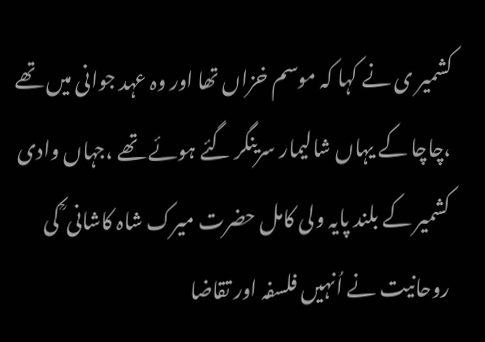کشمیر ی نے کہا کہ موسم خزاں تھا اور وہ عہد جوانی میں تھے ،چاچا کے یہاں شالیمار سرینگر گئے ہوئے تھے ،جہاں وادی کشمیر کے بلند پایہ ولی کامل حضرت میرک شاہ کاشانی ؒ کی روحانیت نے اُنہیں فلسفہ اور تقاضا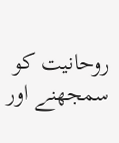روحانیت کو سمجھنے اور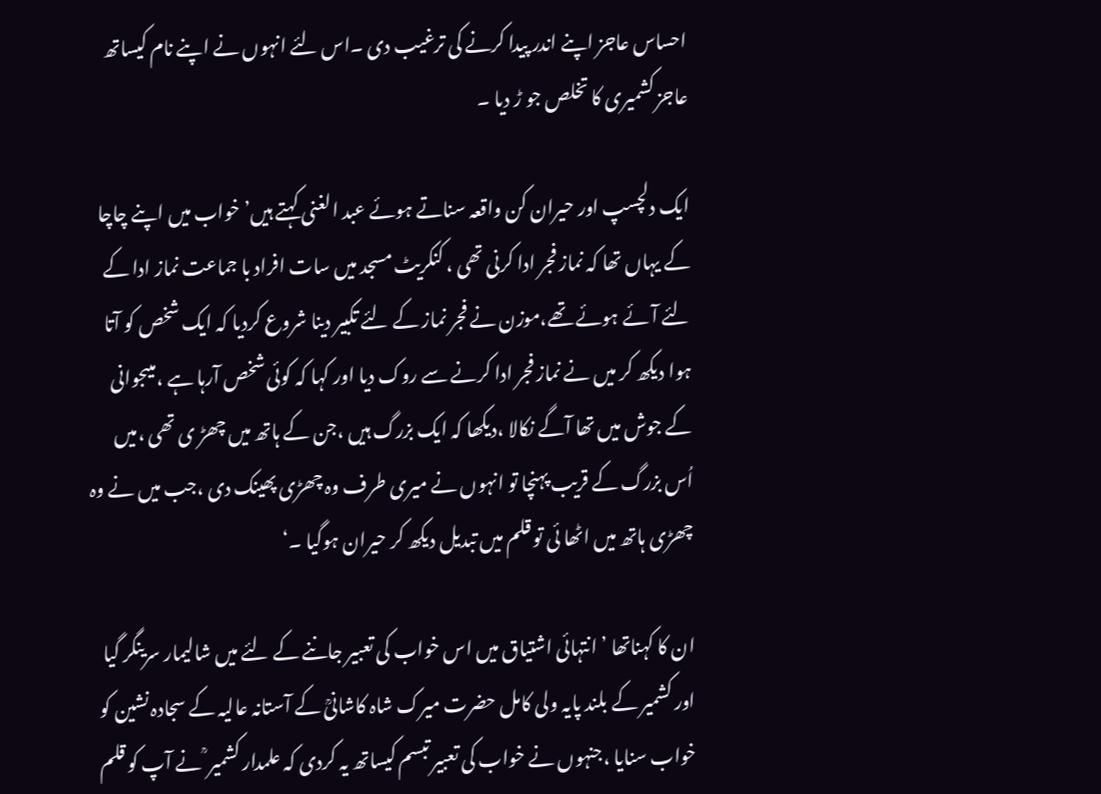احساس عاجز اپنے اندر پیدا کرنے کی ترغیب دی ۔اس لئے انہوں نے اپنے نام کیساتھ عاجز کشمیری کا تخلص جو ڑ دیا ۔

ایک دلچسپ اور حیران کن واقعہ سناتے ہوئے عبد الغنی کہتے ہیں’ خواب میں اپنے چاچا کے یہاں تھا کہ نماز فجر ادا کرنی تھی ، کنکریٹ مسجد میں سات افراد با جماعت نماز ادا کے لئے آئے ہوئے تھے،موزن نے فجر نماز کے لئے تکبیر دینا شروع کردیا کہ ایک شخص کو آتا ہوا دیکھ کر میں نے نماز فجر ادا کرنے سے روک دیا اور کہا کہ کوئی شخص آرہا ہے ،میںجوانی کے جوش میں تھا آگے نکالا ،دیکھا کہ ایک بزرگ ہیں ،جن کے ہاتھ میں چھڑ ی تھی ،میں اُس بزرگ کے قریب پہنچا تو انہوں نے میری طرف وہ چھڑی پھینک دی ،جب میں نے وہ چھڑی ہاتھ میں اٹھا ئی تو قلم میں تبدیل دیکھ کر حیران ہوگیا ۔‘

ان کا کہناتھا ’ انتہائی اشتیاق میں اس خواب کی تعبیر جاننے کے لئے میں شالیمار سرینگر گیا اور کشمیر کے بلند پایہ ولی کامل حضرت میرک شاہ کاشانیؒ کے آستانہ عالیہ کے سجادہ نشین کو خواب سنایا ،جنہوں نے خواب کی تعبیر تبسم کیساتھ یہ کردی کہ علمدار کشمیر ؒ نے آپ کو قلم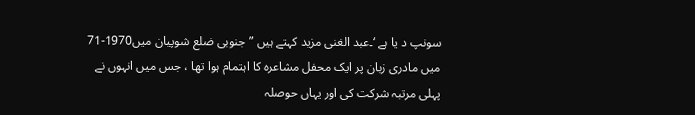سونپ د یا ہے ‘۔عبد الغنی مزید کہتے ہیں ”جنوبی ضلع شوپیان میں1970-71 میں مادری زبان پر ایک محفل مشاعرہ کا اہتمام ہوا تھا ، جس میں انہوں نے پہلی مرتبہ شرکت کی اور یہاں حوصلہ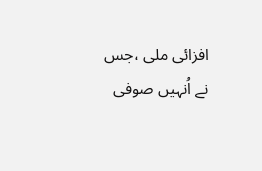افزائی ملی ،جس نے اُنہیں صوفی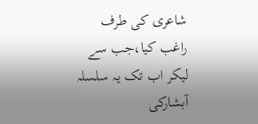شاعری کی طرف راغب کیا،جب سے لیکر اب تک یہ سلسلہ آبشارکی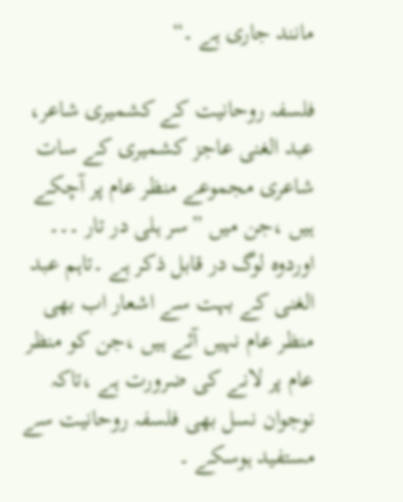مانند جاری ہے ۔“

فلسفہ روحانیت کے کشمیری شاعر، عبد الغنی عاجز کشمیری کے سات شاعری مجموعے منظر عام پر آچکے ہیں ،جن میں ”سر ہلی در تار ۔۔۔ اوردوہ لوگ در قابل ذکر ہے ۔تاہم عبد الغنی کے بہت سے اشعار اب بھی منظر عام نہیں آئے ہیں ،جن کو منظر عام پر لانے کی ضرورت ہے ،تاکہ نوجوان نسل بھی فلسفہ روحانیت سے مستفید ہوسکے ۔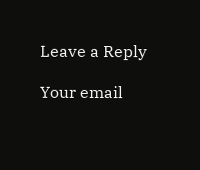Leave a Reply

Your email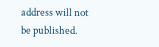address will not be published.